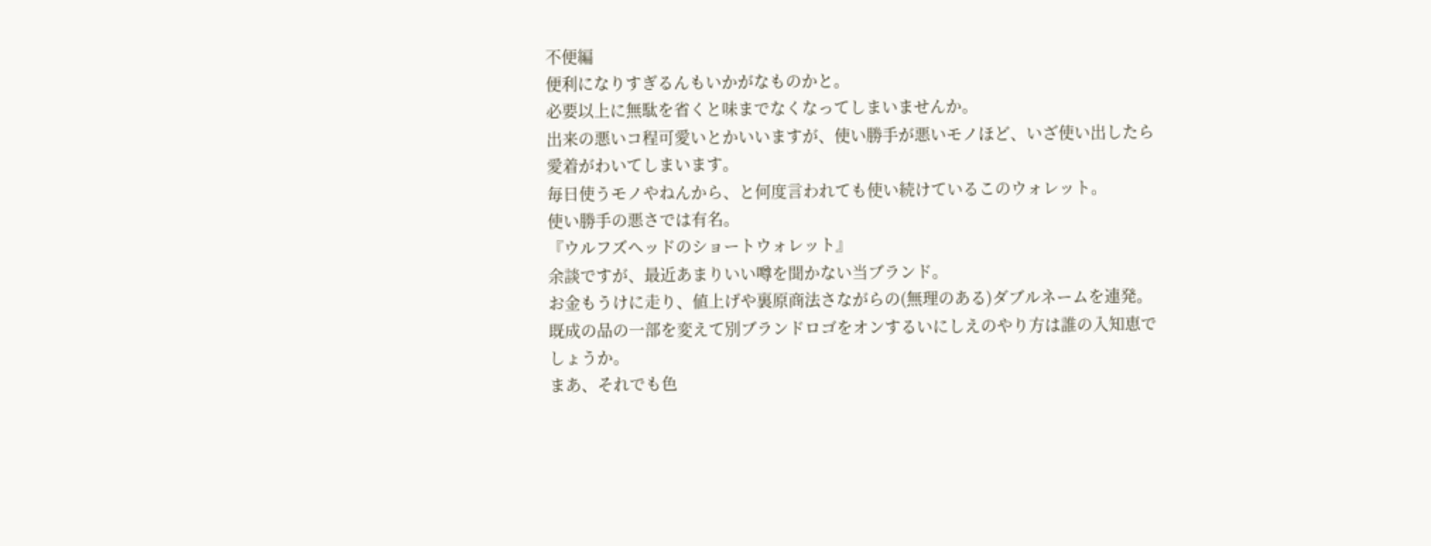不便編
便利になりすぎるんもいかがなものかと。
必要以上に無駄を省くと味までなくなってしまいませんか。
出来の悪いコ程可愛いとかいいますが、使い勝手が悪いモノほど、いざ使い出したら愛着がわいてしまいます。
毎日使うモノやねんから、と何度言われても使い続けているこのウォレット。
使い勝手の悪さでは有名。
『ウルフズヘッドのショートウォレット』
余談ですが、最近あまりいい噂を聞かない当ブランド。
お金もうけに走り、値上げや裏原商法さながらの(無理のある)ダブルネームを連発。既成の品の一部を変えて別ブランドロゴをオンするいにしえのやり方は誰の入知恵でしょうか。
まあ、それでも色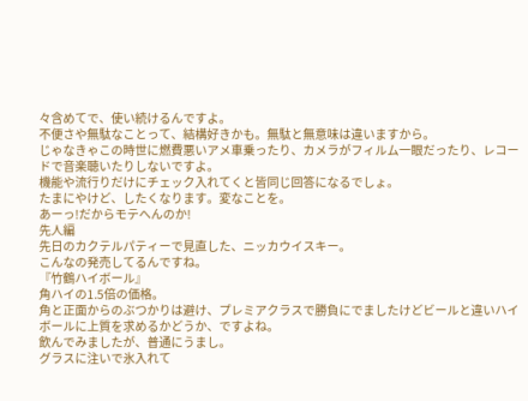々含めてで、使い続けるんですよ。
不便さや無駄なことって、結構好きかも。無駄と無意味は違いますから。
じゃなきゃこの時世に燃費悪いアメ車乗ったり、カメラがフィルム一眼だったり、レコードで音楽聴いたりしないですよ。
機能や流行りだけにチェック入れてくと皆同じ回答になるでしょ。
たまにやけど、したくなります。変なことを。
あーっ!だからモテへんのか!
先人編
先日のカクテルパティーで見直した、ニッカウイスキー。
こんなの発売してるんですね。
『竹鶴ハイボール』
角ハイの1.5倍の価格。
角と正面からのぶつかりは避け、プレミアクラスで勝負にでましたけどビールと違いハイボールに上質を求めるかどうか、ですよね。
飲んでみましたが、普通にうまし。
グラスに注いで氷入れて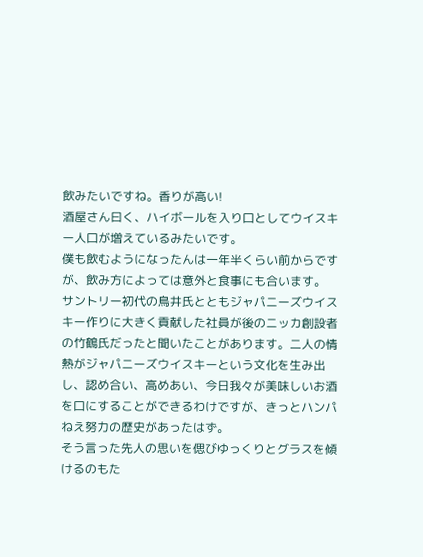飲みたいですね。香りが高い!
酒屋さん曰く、ハイボールを入り口としてウイスキー人口が増えているみたいです。
僕も飲むようになったんは一年半くらい前からですが、飲み方によっては意外と食事にも合います。
サントリー初代の鳥井氏とともジャパニーズウイスキー作りに大きく貢献した社員が後のニッカ創設者の竹鶴氏だったと聞いたことがあります。二人の情熱がジャパニーズウイスキーという文化を生み出し、認め合い、高めあい、今日我々が美味しいお酒を口にすることができるわけですが、きっとハンパねえ努力の歴史があったはず。
そう言った先人の思いを偲びゆっくりとグラスを傾けるのもた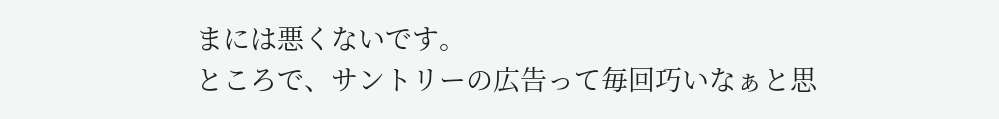まには悪くないです。
ところで、サントリーの広告って毎回巧いなぁと思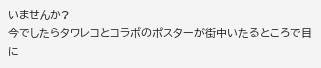いませんか?
今でしたらタワレコとコラボのポスターが街中いたるところで目に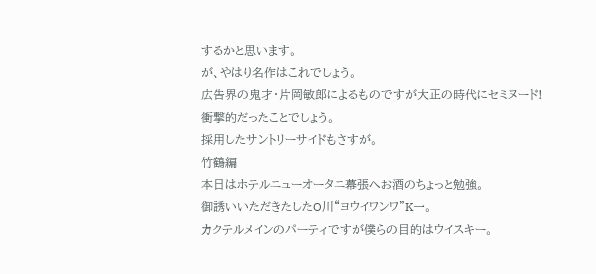するかと思います。
が、やはり名作はこれでしょう。
広告界の鬼才・片岡敏郎によるものですが大正の時代にセミヌード!
衝撃的だったことでしょう。
採用したサントリーサイドもさすが。
竹鶴編
本日はホテルニューオータニ幕張へお酒のちょっと勉強。
御誘いいただきたしたO川“ヨウイワンワ”K一。
カクテルメインのパーティですが僕らの目的はウイスキー。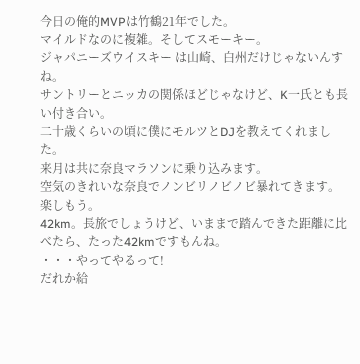今日の俺的MVPは竹鶴21年でした。
マイルドなのに複雑。そしてスモーキー。
ジャパニーズウイスキー は山崎、白州だけじゃないんすね。
サントリーとニッカの関係ほどじゃなけど、K一氏とも長い付き合い。
二十歳くらいの頃に僕にモルツとDJを教えてくれました。
来月は共に奈良マラソンに乗り込みます。
空気のきれいな奈良でノンビリノビノビ暴れてきます。楽しもう。
42km。長旅でしょうけど、いままで踏んできた距離に比べたら、たった42kmですもんね。
・・・やってやるって!
だれか給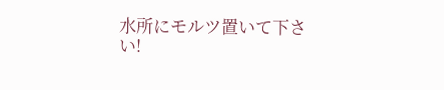水所にモルツ置いて下さい!